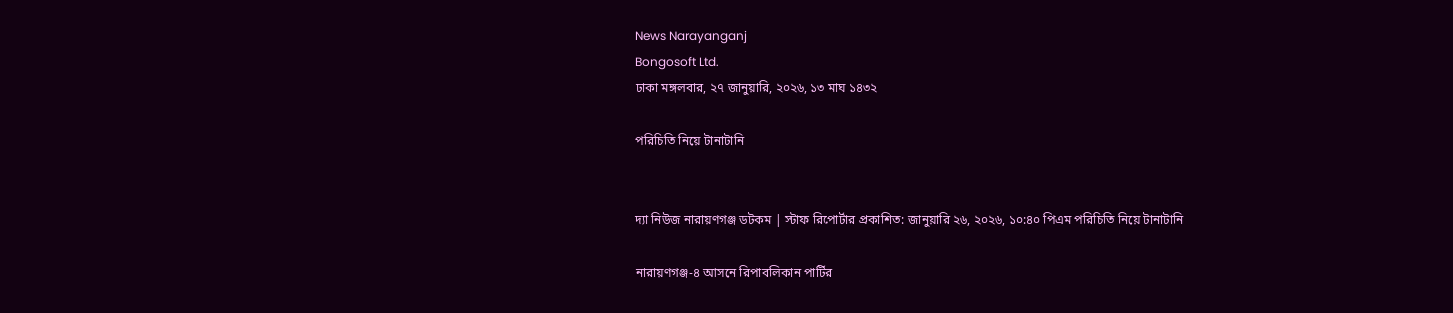News Narayanganj
Bongosoft Ltd.
ঢাকা মঙ্গলবার, ২৭ জানুয়ারি, ২০২৬, ১৩ মাঘ ১৪৩২

পরিচিতি নিয়ে টানাটানি


দ্যা নিউজ নারায়ণগঞ্জ ডটকম | স্টাফ রিপোর্টার প্রকাশিত: জানুয়ারি ২৬, ২০২৬, ১০:৪০ পিএম পরিচিতি নিয়ে টানাটানি

নারায়ণগঞ্জ-৪ আসনে রিপাবলিকান পার্টির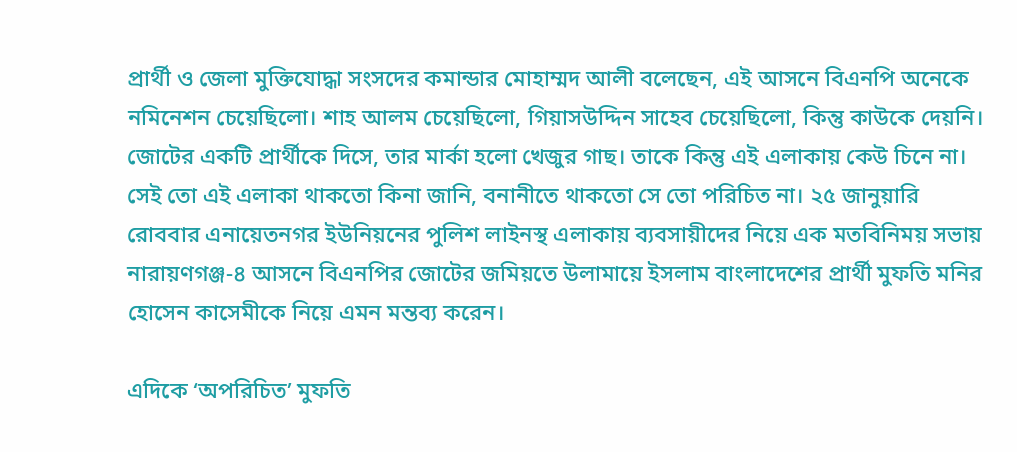প্রার্থী ও জেলা মুক্তিযোদ্ধা সংসদের কমান্ডার মোহাম্মদ আলী বলেছেন, এই আসনে বিএনপি অনেকে নমিনেশন চেয়েছিলো। শাহ আলম চেয়েছিলো, গিয়াসউদ্দিন সাহেব চেয়েছিলো, কিন্তু কাউকে দেয়নি। জোটের একটি প্রার্থীকে দিসে, তার মার্কা হলো খেজুর গাছ। তাকে কিন্তু এই এলাকায় কেউ চিনে না। সেই তো এই এলাকা থাকতো কিনা জানি, বনানীতে থাকতো সে তো পরিচিত না। ২৫ জানুয়ারি রোববার এনায়েতনগর ইউনিয়নের পুলিশ লাইনস্থ এলাকায় ব্যবসায়ীদের নিয়ে এক মতবিনিময় সভায় নারায়ণগঞ্জ-৪ আসনে বিএনপির জোটের জমিয়তে উলামায়ে ইসলাম বাংলাদেশের প্রার্থী মুফতি মনির হোসেন কাসেমীকে নিয়ে এমন মন্তব্য করেন।

এদিকে ‘অপরিচিত’ মুফতি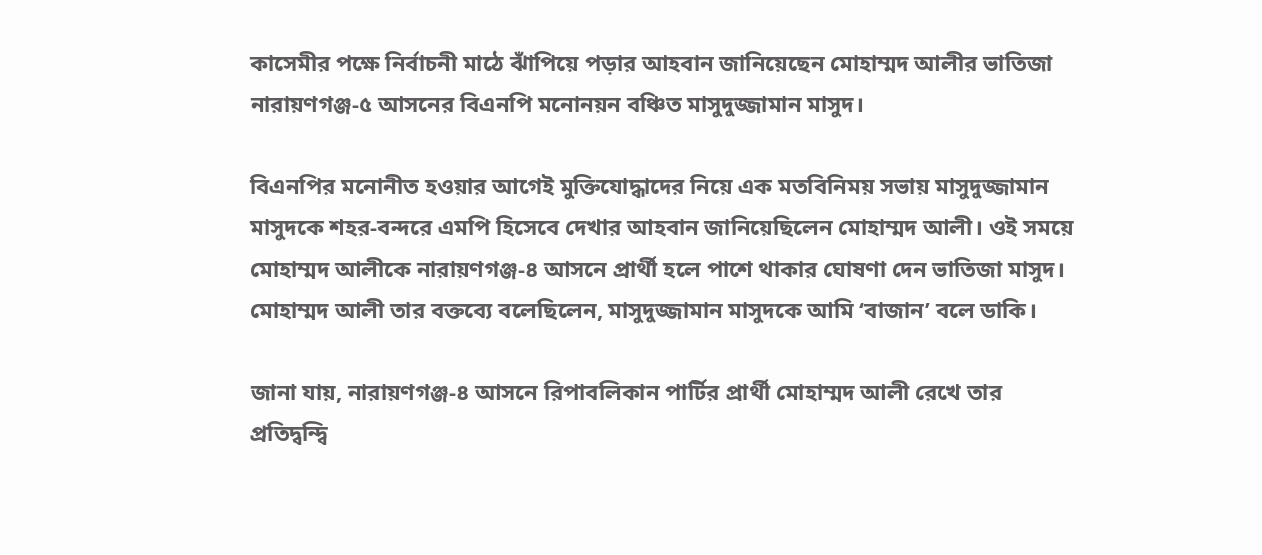কাসেমীর পক্ষে নির্বাচনী মাঠে ঝাঁপিয়ে পড়ার আহবান জানিয়েছেন মোহাম্মদ আলীর ভাতিজা নারায়ণগঞ্জ-৫ আসনের বিএনপি মনোনয়ন বঞ্চিত মাসুদুজ্জামান মাসুদ।

বিএনপির মনোনীত হওয়ার আগেই মুক্তিযোদ্ধাদের নিয়ে এক মতবিনিময় সভায় মাসুদুজ্জামান মাসুদকে শহর-বন্দরে এমপি হিসেবে দেখার আহবান জানিয়েছিলেন মোহাম্মদ আলী। ওই সময়ে মোহাম্মদ আলীকে নারায়ণগঞ্জ-৪ আসনে প্রার্থী হলে পাশে থাকার ঘোষণা দেন ভাতিজা মাসুদ। মোহাম্মদ আলী তার বক্তব্যে বলেছিলেন, মাসুদুজ্জামান মাসুদকে আমি ‘বাজান’ বলে ডাকি।

জানা যায়, নারায়ণগঞ্জ-৪ আসনে রিপাবলিকান পার্টির প্রার্থী মোহাম্মদ আলী রেখে তার প্রতিদ্বন্দ্বি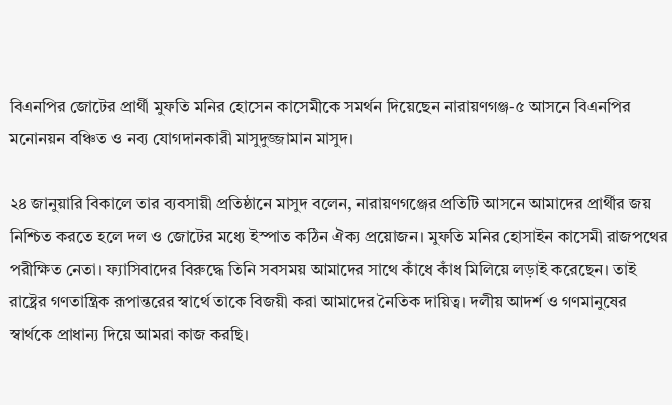বিএনপির জোটের প্রার্থী মুফতি মনির হোসেন কাসেমীকে সমর্থন দিয়েছেন নারায়ণগঞ্জ-৫ আসনে বিএনপির মনোনয়ন বঞ্চিত ও নব্য যোগদানকারী মাসুদুজ্জামান মাসুদ।

২৪ জানুয়ারি বিকালে তার ব্যবসায়ী প্রতিষ্ঠানে মাসুদ বলেন, নারায়ণগঞ্জের প্রতিটি আসনে আমাদের প্রার্থীর জয় নিশ্চিত করতে হলে দল ও জোটের মধ্যে ইস্পাত কঠিন ঐক্য প্রয়োজন। মুফতি মনির হোসাইন কাসেমী রাজপথের পরীক্ষিত নেতা। ফ্যাসিবাদের বিরুদ্ধে তিনি সবসময় আমাদের সাথে কাঁধে কাঁধ মিলিয়ে লড়াই করেছেন। তাই রাষ্ট্রের গণতান্ত্রিক রূপান্তরের স্বার্থে তাকে বিজয়ী করা আমাদের নৈতিক দায়িত্ব। দলীয় আদর্শ ও গণমানুষের স্বার্থকে প্রাধান্য দিয়ে আমরা কাজ করছি।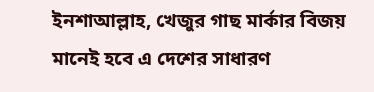ইনশাআল্লাহ, খেজুর গাছ মার্কার বিজয় মানেই হবে এ দেশের সাধারণ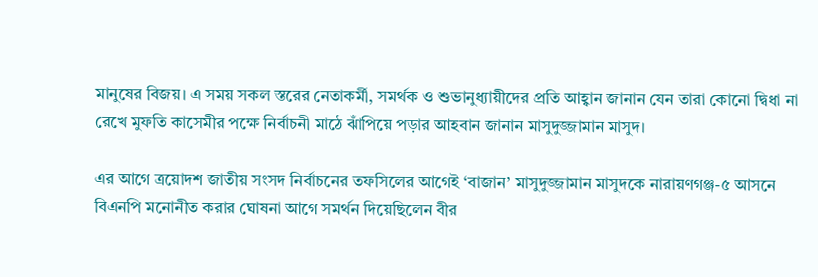মানুষের বিজয়। এ সময় সকল স্তরের নেতাকর্মী, সমর্থক ও শুভানুধ্যায়ীদের প্রতি আহ্বান জানান যেন তারা কোনো দ্বিধা না রেখে মুফতি কাসেমীর পক্ষে নির্বাচনী মাঠে ঝাঁপিয়ে পড়ার আহবান জানান মাসুদুজ্জামান মাসুদ।

এর আগে ত্রয়োদশ জাতীয় সংসদ নির্বাচনের তফসিলের আগেই ‘বাজান’ মাসুদুজ্জামান মাসুদকে নারায়ণগঞ্জ-৫ আসনে বিএনপি মনোনীত করার ঘোষনা আগে সমর্থন দিয়েছিলেন বীর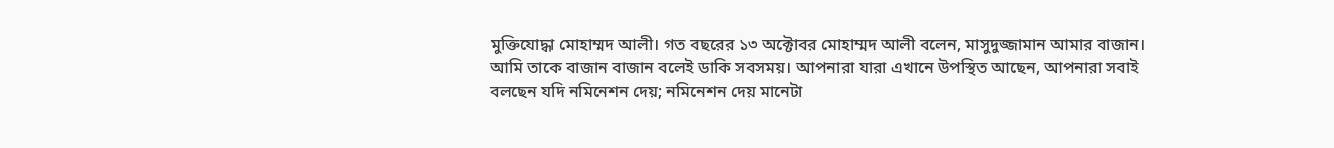মুক্তিযোদ্ধা মোহাম্মদ আলী। গত বছরের ১৩ অক্টোবর মোহাম্মদ আলী বলেন, মাসুদুজ্জামান আমার বাজান। আমি তাকে বাজান বাজান বলেই ডাকি সবসময়। আপনারা যারা এখানে উপস্থিত আছেন, আপনারা সবাই বলছেন যদি নমিনেশন দেয়; নমিনেশন দেয় মানেটা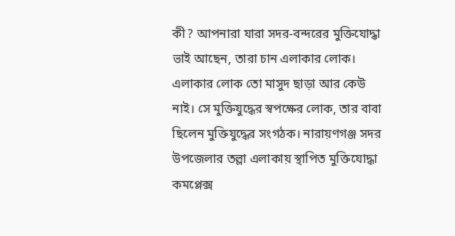কী? আপনারা যারা সদর-বন্দরের মুক্তিযোদ্ধা ভাই আছেন, তারা চান এলাকার লোক। এলাকার লোক তো মাসুদ ছাড়া আর কেউ নাই। সে মুক্তিযুদ্ধের স্বপক্ষের লোক, তার বাবা ছিলেন মুক্তিযুদ্ধের সংগঠক। নারায়ণগঞ্জ সদর উপজেলার তল্লা এলাকায় স্থাপিত মুক্তিযোদ্ধা কমপ্লেক্স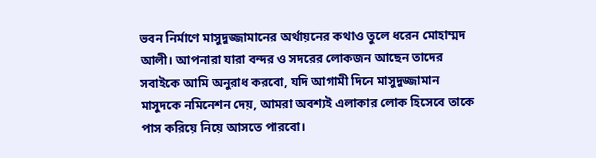ভবন নির্মাণে মাসুদুজ্জামানের অর্থায়নের কথাও তুলে ধরেন মোহাম্মদ আলী। আপনারা যারা বন্দর ও সদরের লোকজন আছেন তাদের সবাইকে আমি অনুরাধ করবো, যদি আগামী দিনে মাসুদুজ্জামান মাসুদকে নমিনেশন দেয়, আমরা অবশ্যই এলাকার লোক হিসেবে তাকে পাস করিয়ে নিয়ে আসতে পারবো।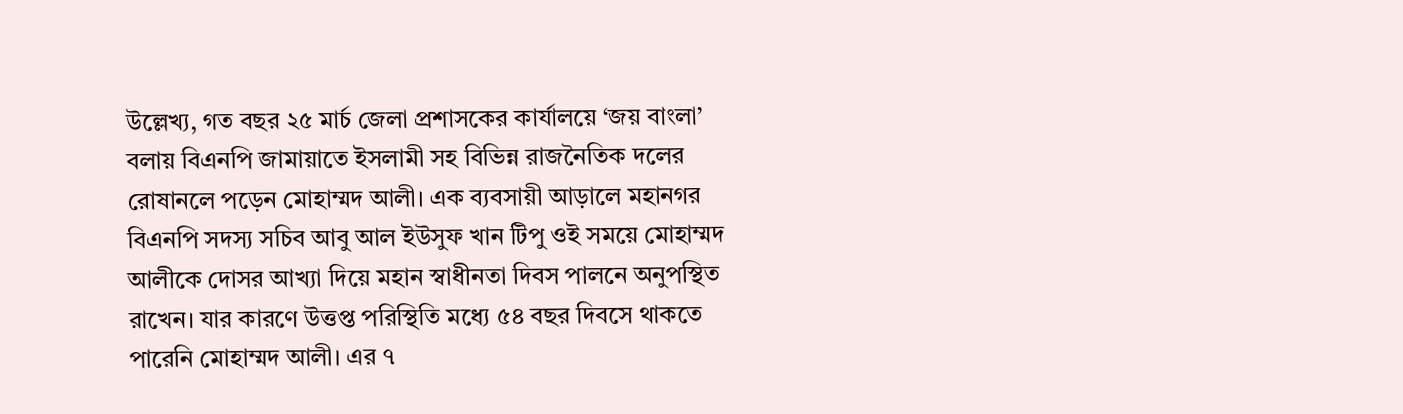উল্লেখ্য, গত বছর ২৫ মার্চ জেলা প্রশাসকের কার্যালয়ে ‘জয় বাংলা’ বলায় বিএনপি জামায়াতে ইসলামী সহ বিভিন্ন রাজনৈতিক দলের রোষানলে পড়েন মোহাম্মদ আলী। এক ব্যবসায়ী আড়ালে মহানগর বিএনপি সদস্য সচিব আবু আল ইউসুফ খান টিপু ওই সময়ে মোহাম্মদ আলীকে দোসর আখ্যা দিয়ে মহান স্বাধীনতা দিবস পালনে অনুপস্থিত রাখেন। যার কারণে উত্তপ্ত পরিস্থিতি মধ্যে ৫৪ বছর দিবসে থাকতে পারেনি মোহাম্মদ আলী। এর ৭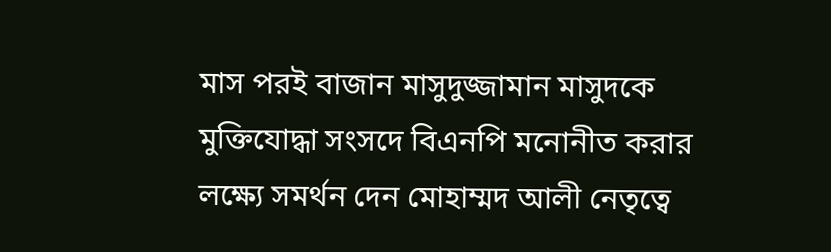মাস পরই বাজান মাসুদুজ্জামান মাসুদকে মুক্তিযোদ্ধা সংসদে বিএনপি মনোনীত করার লক্ষ্যে সমর্থন দেন মোহাম্মদ আলী নেতৃত্বে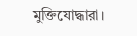মুক্তিযোদ্ধারা।